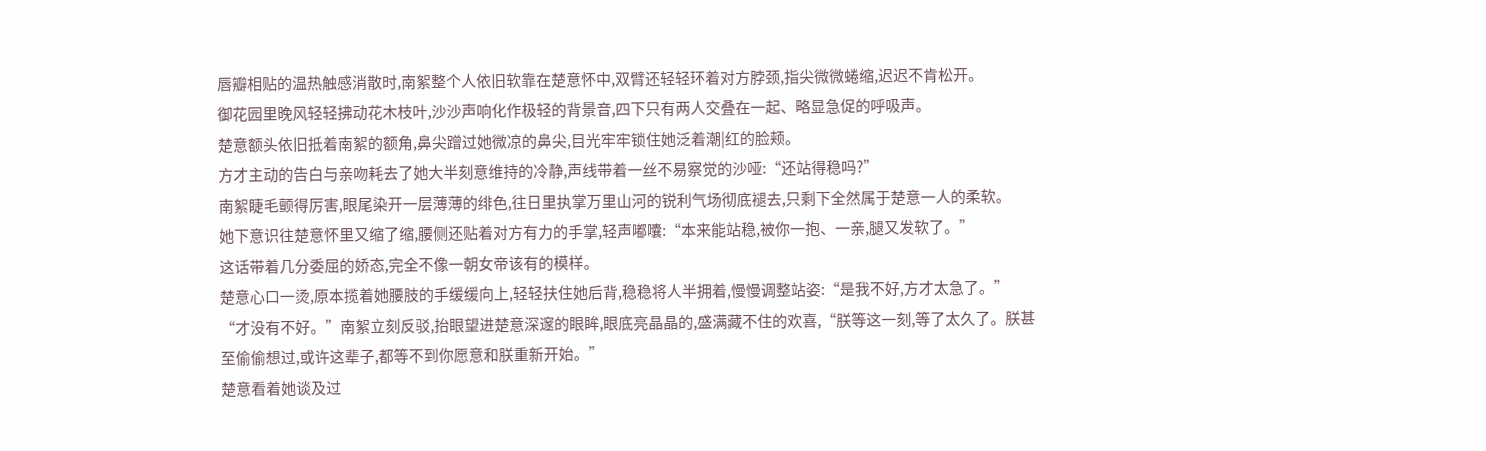唇瓣相贴的温热触感消散时,南絮整个人依旧软靠在楚意怀中,双臂还轻轻环着对方脖颈,指尖微微蜷缩,迟迟不肯松开。
御花园里晚风轻轻拂动花木枝叶,沙沙声响化作极轻的背景音,四下只有两人交叠在一起、略显急促的呼吸声。
楚意额头依旧抵着南絮的额角,鼻尖蹭过她微凉的鼻尖,目光牢牢锁住她泛着潮|红的脸颊。
方才主动的告白与亲吻耗去了她大半刻意维持的冷静,声线带着一丝不易察觉的沙哑:“还站得稳吗?”
南絮睫毛颤得厉害,眼尾染开一层薄薄的绯色,往日里执掌万里山河的锐利气场彻底褪去,只剩下全然属于楚意一人的柔软。
她下意识往楚意怀里又缩了缩,腰侧还贴着对方有力的手掌,轻声嘟囔:“本来能站稳,被你一抱、一亲,腿又发软了。”
这话带着几分委屈的娇态,完全不像一朝女帝该有的模样。
楚意心口一烫,原本揽着她腰肢的手缓缓向上,轻轻扶住她后背,稳稳将人半拥着,慢慢调整站姿:“是我不好,方才太急了。”
“才没有不好。”南絮立刻反驳,抬眼望进楚意深邃的眼眸,眼底亮晶晶的,盛满藏不住的欢喜,“朕等这一刻,等了太久了。朕甚至偷偷想过,或许这辈子,都等不到你愿意和朕重新开始。”
楚意看着她谈及过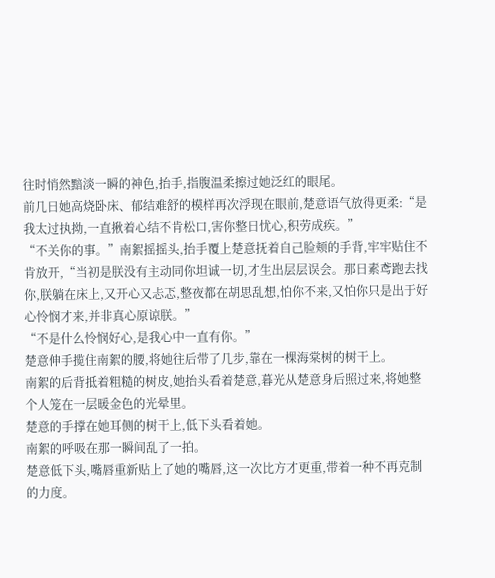往时悄然黯淡一瞬的神色,抬手,指腹温柔擦过她泛红的眼尾。
前几日她高烧卧床、郁结难舒的模样再次浮现在眼前,楚意语气放得更柔:“是我太过执拗,一直揪着心结不肯松口,害你整日忧心,积劳成疾。”
“不关你的事。”南絮摇摇头,抬手覆上楚意抚着自己脸颊的手背,牢牢贴住不肯放开,“当初是朕没有主动同你坦诚一切,才生出层层误会。那日素鸢跑去找你,朕躺在床上,又开心又忐忑,整夜都在胡思乱想,怕你不来,又怕你只是出于好心怜悯才来,并非真心原谅朕。”
“不是什么怜悯好心,是我心中一直有你。”
楚意伸手揽住南絮的腰,将她往后带了几步,靠在一棵海棠树的树干上。
南絮的后背抵着粗糙的树皮,她抬头看着楚意,暮光从楚意身后照过来,将她整个人笼在一层暖金色的光晕里。
楚意的手撑在她耳侧的树干上,低下头看着她。
南絮的呼吸在那一瞬间乱了一拍。
楚意低下头,嘴唇重新贴上了她的嘴唇,这一次比方才更重,带着一种不再克制的力度。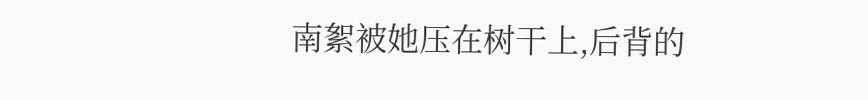南絮被她压在树干上,后背的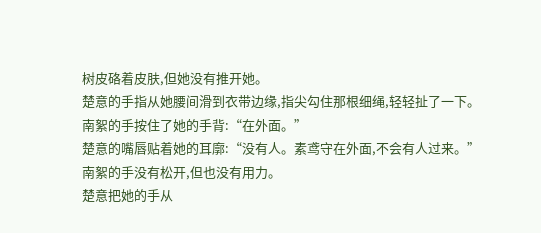树皮硌着皮肤,但她没有推开她。
楚意的手指从她腰间滑到衣带边缘,指尖勾住那根细绳,轻轻扯了一下。
南絮的手按住了她的手背:“在外面。”
楚意的嘴唇贴着她的耳廓:“没有人。素鸢守在外面,不会有人过来。”
南絮的手没有松开,但也没有用力。
楚意把她的手从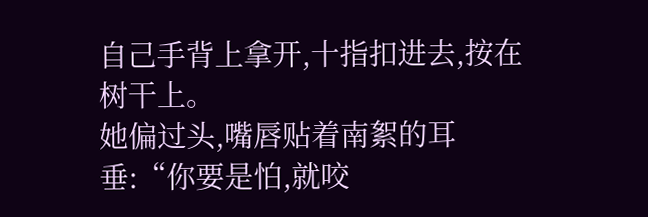自己手背上拿开,十指扣进去,按在树干上。
她偏过头,嘴唇贴着南絮的耳垂:“你要是怕,就咬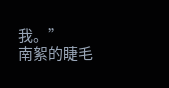我。”
南絮的睫毛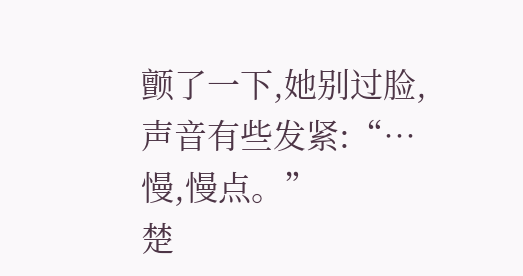颤了一下,她别过脸,声音有些发紧:“…慢,慢点。”
楚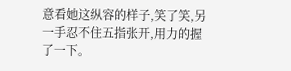意看她这纵容的样子,笑了笑,另一手忍不住五指张开,用力的握了一下。